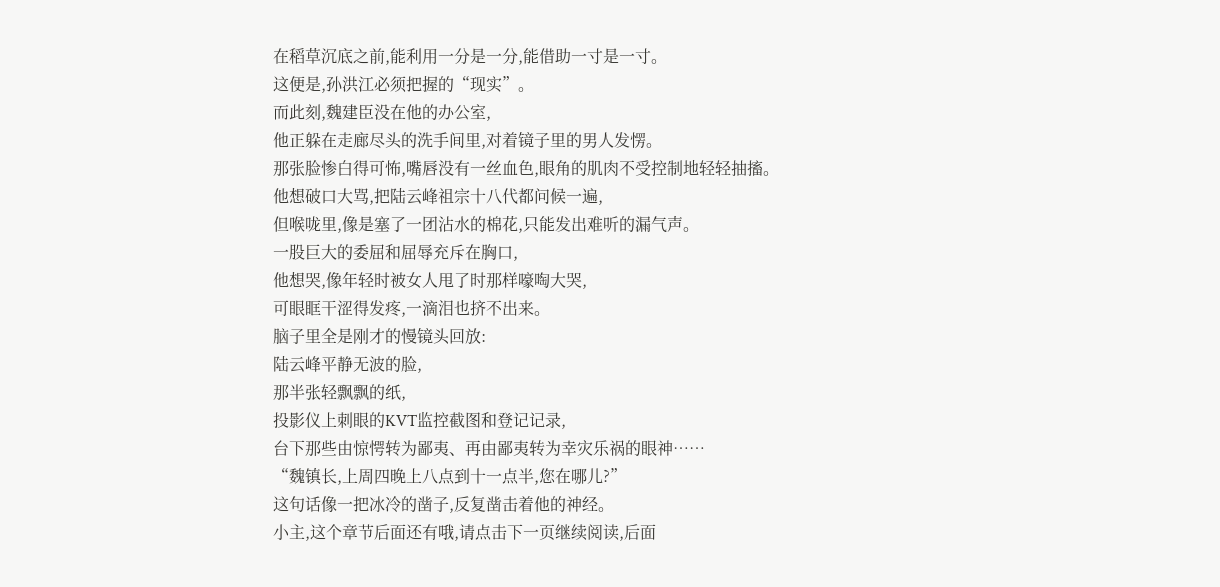在稻草沉底之前,能利用一分是一分,能借助一寸是一寸。
这便是,孙洪江必须把握的“现实”。
而此刻,魏建臣没在他的办公室,
他正躲在走廊尽头的洗手间里,对着镜子里的男人发愣。
那张脸惨白得可怖,嘴唇没有一丝血色,眼角的肌肉不受控制地轻轻抽搐。
他想破口大骂,把陆云峰祖宗十八代都问候一遍,
但喉咙里,像是塞了一团沾水的棉花,只能发出难听的漏气声。
一股巨大的委屈和屈辱充斥在胸口,
他想哭,像年轻时被女人甩了时那样嚎啕大哭,
可眼眶干涩得发疼,一滴泪也挤不出来。
脑子里全是刚才的慢镜头回放:
陆云峰平静无波的脸,
那半张轻飘飘的纸,
投影仪上刺眼的KVT监控截图和登记记录,
台下那些由惊愕转为鄙夷、再由鄙夷转为幸灾乐祸的眼神……
“魏镇长,上周四晚上八点到十一点半,您在哪儿?”
这句话像一把冰冷的凿子,反复凿击着他的神经。
小主,这个章节后面还有哦,请点击下一页继续阅读,后面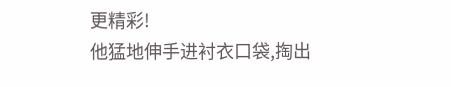更精彩!
他猛地伸手进衬衣口袋,掏出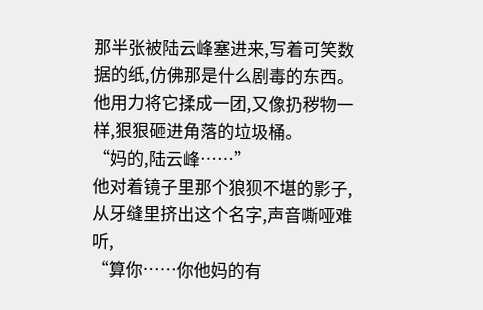那半张被陆云峰塞进来,写着可笑数据的纸,仿佛那是什么剧毒的东西。
他用力将它揉成一团,又像扔秽物一样,狠狠砸进角落的垃圾桶。
“妈的,陆云峰……”
他对着镜子里那个狼狈不堪的影子,从牙缝里挤出这个名字,声音嘶哑难听,
“算你……你他妈的有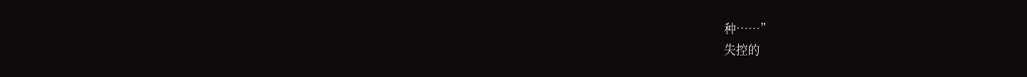种……”
失控的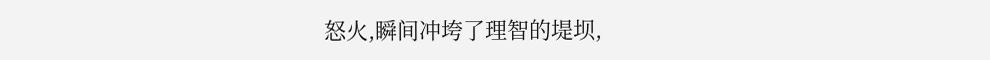怒火,瞬间冲垮了理智的堤坝,